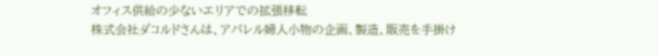オフィス供給の少ないエリアでの拡張移転
株式会社ダコルドさんは、アパレル婦人小物の企画、製造、販売を手掛け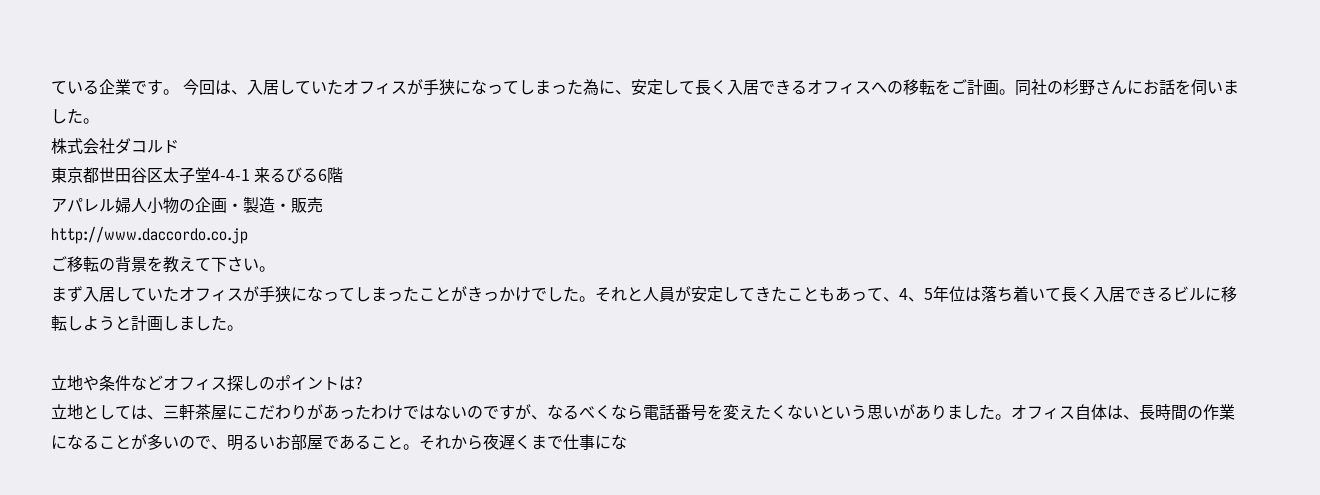ている企業です。 今回は、入居していたオフィスが手狭になってしまった為に、安定して長く入居できるオフィスへの移転をご計画。同社の杉野さんにお話を伺いました。
株式会社ダコルド
東京都世田谷区太子堂4-4-1 来るびる6階
アパレル婦人小物の企画・製造・販売
http://www.daccordo.co.jp
ご移転の背景を教えて下さい。
まず入居していたオフィスが手狭になってしまったことがきっかけでした。それと人員が安定してきたこともあって、4、5年位は落ち着いて長く入居できるビルに移転しようと計画しました。

立地や条件などオフィス探しのポイントは?
立地としては、三軒茶屋にこだわりがあったわけではないのですが、なるべくなら電話番号を変えたくないという思いがありました。オフィス自体は、長時間の作業になることが多いので、明るいお部屋であること。それから夜遅くまで仕事にな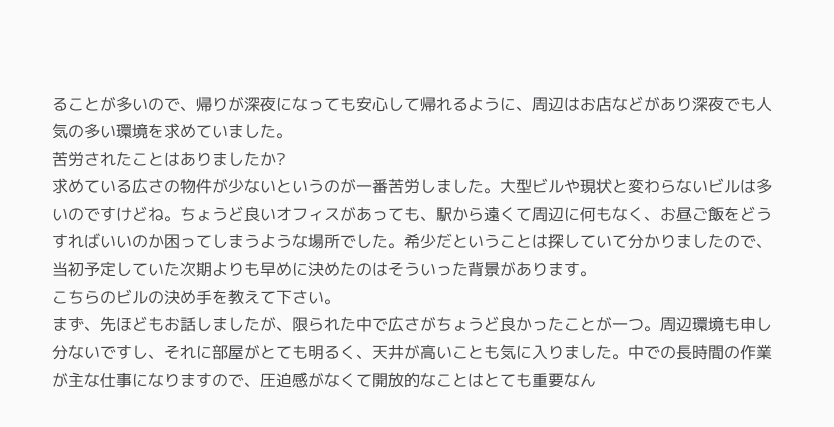ることが多いので、帰りが深夜になっても安心して帰れるように、周辺はお店などがあり深夜でも人気の多い環境を求めていました。
苦労されたことはありましたか?
求めている広さの物件が少ないというのが一番苦労しました。大型ビルや現状と変わらないビルは多いのですけどね。ちょうど良いオフィスがあっても、駅から遠くて周辺に何もなく、お昼ご飯をどうすればいいのか困ってしまうような場所でした。希少だということは探していて分かりましたので、当初予定していた次期よりも早めに決めたのはそういった背景があります。
こちらのビルの決め手を教えて下さい。
まず、先ほどもお話しましたが、限られた中で広さがちょうど良かったことが一つ。周辺環境も申し分ないですし、それに部屋がとても明るく、天井が高いことも気に入りました。中での長時間の作業が主な仕事になりますので、圧迫感がなくて開放的なことはとても重要なん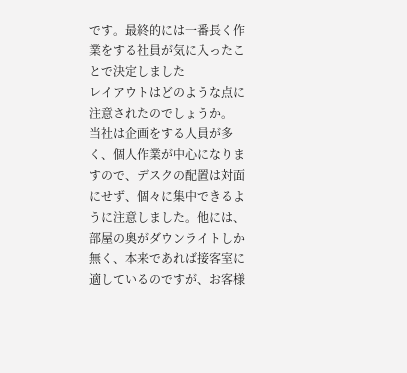です。最終的には一番長く作業をする社員が気に入ったことで決定しました
レイアウトはどのような点に注意されたのでしょうか。
当社は企画をする人員が多く、個人作業が中心になりますので、デスクの配置は対面にせず、個々に集中できるように注意しました。他には、部屋の奥がダウンライトしか無く、本来であれば接客室に適しているのですが、お客様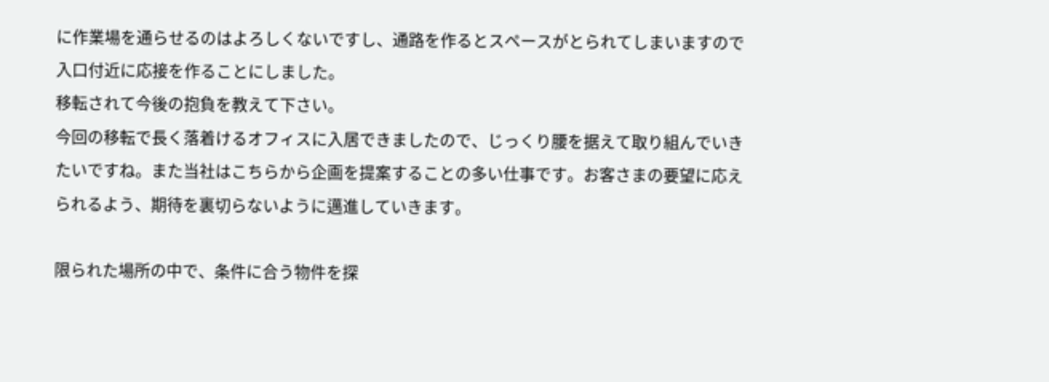に作業場を通らせるのはよろしくないですし、通路を作るとスペースがとられてしまいますので入口付近に応接を作ることにしました。
移転されて今後の抱負を教えて下さい。
今回の移転で長く落着けるオフィスに入居できましたので、じっくり腰を据えて取り組んでいきたいですね。また当社はこちらから企画を提案することの多い仕事です。お客さまの要望に応えられるよう、期待を裏切らないように邁進していきます。

限られた場所の中で、条件に合う物件を探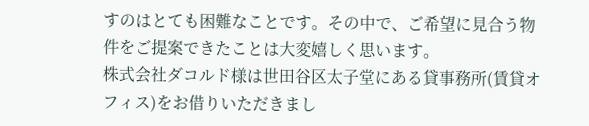すのはとても困難なことです。その中で、ご希望に見合う物件をご提案できたことは大変嬉しく思います。
株式会社ダコルド様は世田谷区太子堂にある貸事務所(賃貸オフィス)をお借りいただきまし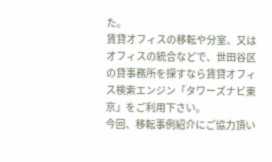た。
賃貸オフィスの移転や分室、又はオフィスの統合などで、世田谷区の貸事務所を探すなら賃貸オフィス検索エンジン「タワーズナビ東京」をご利用下さい。
今回、移転事例紹介にご協力頂い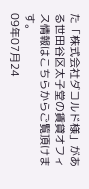た「株式会社ダコルド様」がある世田谷区太子堂の賃貸オフィス情報はこちらからご覧頂けます。
09年07月24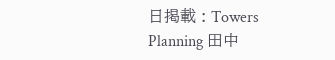日掲載 : Towers Planning 田中